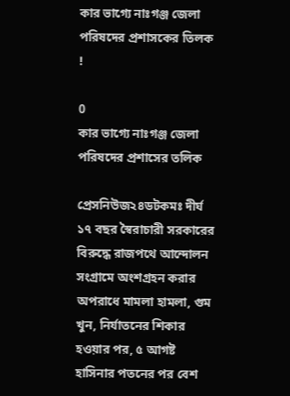কার ভাগ্যে নাঃগঞ্জ জেলা পরিষদের প্রশাসকের তিলক !

0
কার ভাগ্যে নাঃগঞ্জ জেলা পরিষদের প্রশাসের তলিক

প্রেসনিউজ২৪ডটকমঃ দীর্ঘ ১৭ বছর স্বৈরাচারী সরকারের বিরুদ্ধে রাজপথে আন্দোলন সংগ্রামে অংশগ্রহন করার অপরাধে মামলা হামলা, গুম খুন, নির্যাতনের শিকার হওয়ার পর, ৫ আগষ্ট হাসিনার পতনের পর বেশ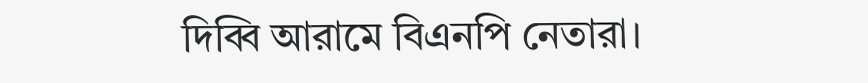দিব্বি আরামে বিএনপি নেতারা।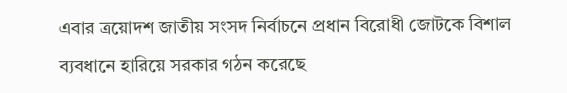এবার ত্রয়োদশ জাতীয় সংসদ নির্বাচনে প্রধান বিরোধী জোটকে বিশাল ব্যবধানে হারিয়ে সরকার গঠন করেছে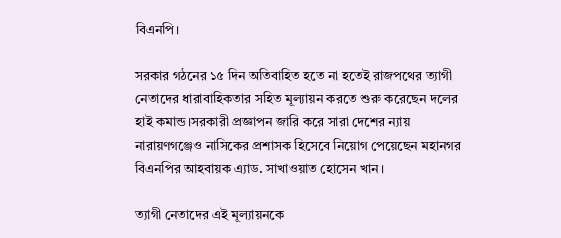বিএনপি।

সরকার গঠনের ১৫ দিন অতিবাহিত হতে না হতেই রাজপথের ত্যাগী নেতাদের ধারাবাহিকতার সহিত মূল্যায়ন করতে শুরু করেছেন দলের হাই কমান্ড।সরকারী প্রজ্ঞাপন জারি করে সারা দেশের ন্যায় নারায়ণগঞ্জেও নাসিকের প্রশাসক হিসেবে নিয়োগ পেয়েছেন মহানগর বিএনপির আহবায়ক এ্যাড. সাখাওয়াত হোসেন খান।

ত্যাগী নেতাদের এই মূল্যায়নকে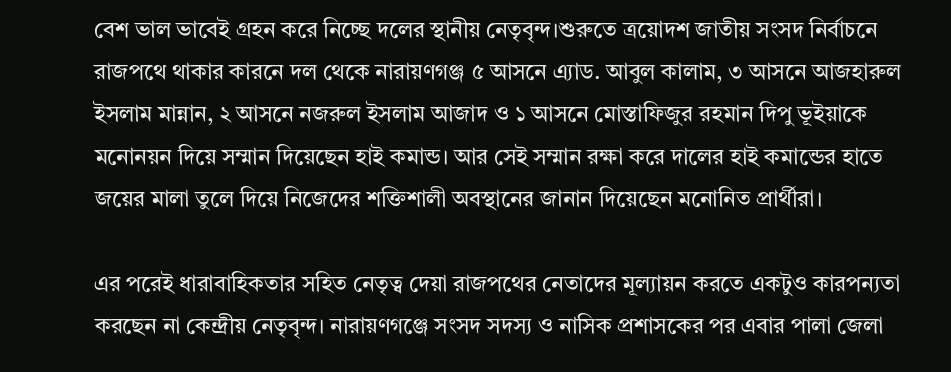বেশ ভাল ভাবেই গ্রহন করে নিচ্ছে দলের স্থানীয় নেতৃবৃন্দ।শুরুতে ত্রয়োদশ জাতীয় সংসদ নির্বাচনে রাজপথে থাকার কারনে দল থেকে নারায়ণগঞ্জ ৫ আসনে এ্যাড. আবুল কালাম, ৩ আসনে আজহারুল ইসলাম মান্নান, ২ আসনে নজরুল ইসলাম আজাদ ও ১ আসনে মোস্তাফিজুর রহমান দিপু ভূইয়াকে মনোনয়ন দিয়ে সম্মান দিয়েছেন হাই কমান্ড। আর সেই সম্মান রক্ষা করে দালের হাই কমান্ডের হাতে জয়ের মালা তুলে দিয়ে নিজেদের শক্তিশালী অবস্থানের জানান দিয়েছেন মনোনিত প্রার্থীরা।

এর পরেই ধারাবাহিকতার সহিত নেতৃত্ব দেয়া রাজপথের নেতাদের মূল্যায়ন করতে একটুও কারপন্যতা করছেন না কেন্দ্রীয় নেতৃবৃন্দ। নারায়ণগঞ্জে সংসদ সদস্য ও নাসিক প্রশাসকের পর এবার পালা জেলা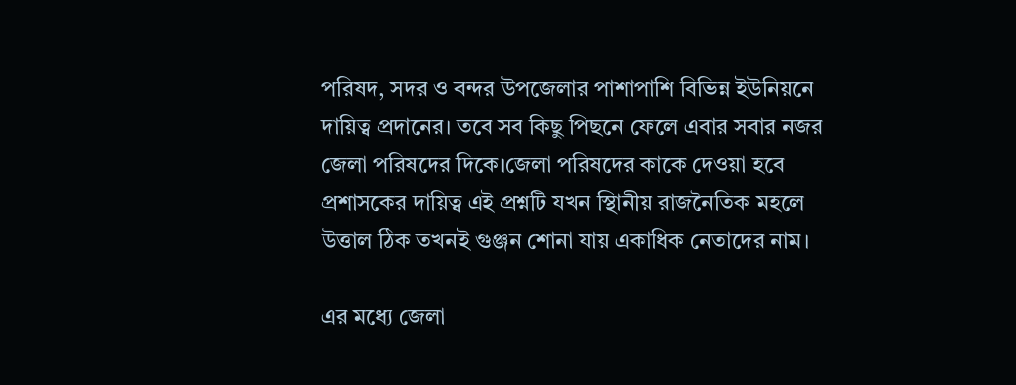পরিষদ, সদর ও বন্দর উপজেলার পাশাপাশি বিভিন্ন ইউনিয়নে দায়িত্ব প্রদানের। তবে সব কিছু পিছনে ফেলে এবার সবার নজর জেলা পরিষদের দিকে।জেলা পরিষদের কাকে দেওয়া হবে প্রশাসকের দায়িত্ব এই প্রশ্নটি যখন স্থিানীয় রাজনৈতিক মহলে উত্তাল ঠিক তখনই গুঞ্জন শোনা যায় একাধিক নেতাদের নাম।

এর মধ্যে জেলা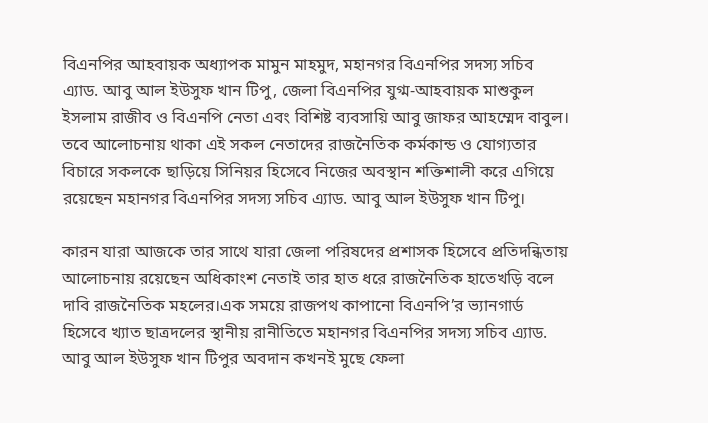বিএনপির আহবায়ক অধ্যাপক মামুন মাহমুদ, মহানগর বিএনপির সদস্য সচিব এ্যাড. আবু আল ইউসুফ খান টিপু, জেলা বিএনপির যুগ্ম-আহবায়ক মাশুকুল ইসলাম রাজীব ও বিএনপি নেতা এবং বিশিষ্ট ব্যবসায়ি আবু জাফর আহম্মেদ বাবুল। তবে আলোচনায় থাকা এই সকল নেতাদের রাজনৈতিক কর্মকান্ড ও যোগ্যতার বিচারে সকলকে ছাড়িয়ে সিনিয়র হিসেবে নিজের অবস্থান শক্তিশালী করে এগিয়ে রয়েছেন মহানগর বিএনপির সদস্য সচিব এ্যাড. আবু আল ইউসুফ খান টিপু।

কারন যারা আজকে তার সাথে যারা জেলা পরিষদের প্রশাসক হিসেবে প্রতিদন্ধিতায় আলোচনায় রয়েছেন অধিকাংশ নেতাই তার হাত ধরে রাজনৈতিক হাতেখড়ি বলে দাবি রাজনৈতিক মহলের।এক সময়ে রাজপথ কাপানো বিএনপি’র ভ্যানগার্ড হিসেবে খ্যাত ছাত্রদলের স্থানীয় রানীতিতে মহানগর বিএনপির সদস্য সচিব এ্যাড. আবু আল ইউসুফ খান টিপুর অবদান কখনই মুছে ফেলা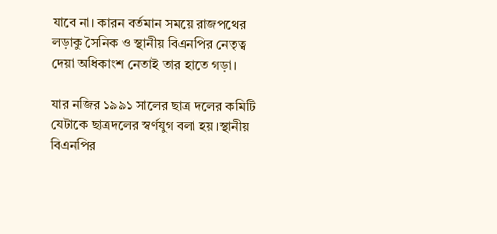যাবে না। কারন বর্তমান সময়ে রাজপথের লড়াকু সৈনিক ও স্থানীয় বিএনপির নেতৃত্ব দেয়া অধিকাংশ নেতাই তার হাতে গড়া।

যার নজির ১৯৯১ সালের ছাত্র দলের কমিটি যেটাকে ছাত্রদলের স্বর্ণযুগ বলা হয়।স্থানীয় বিএনপির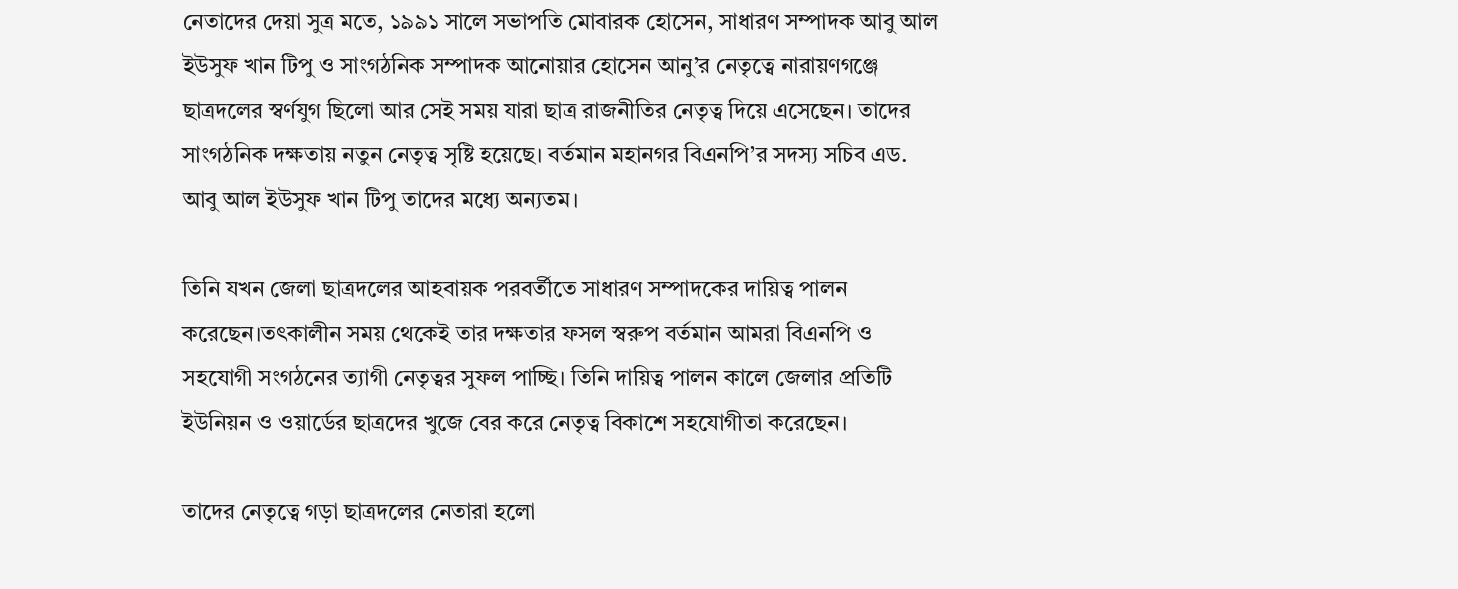নেতাদের দেয়া সুত্র মতে, ১৯৯১ সালে সভাপতি মোবারক হোসেন, সাধারণ সম্পাদক আবু আল ইউসুফ খান টিপু ও সাংগঠনিক সম্পাদক আনোয়ার হোসেন আনু’র নেতৃত্বে নারায়ণগঞ্জে ছাত্রদলের স্বর্ণযুগ ছিলো আর সেই সময় যারা ছাত্র রাজনীতির নেতৃত্ব দিয়ে এসেছেন। তাদের সাংগঠনিক দক্ষতায় নতুন নেতৃত্ব সৃষ্টি হয়েছে। বর্তমান মহানগর বিএনপি’র সদস্য সচিব এড. আবু আল ইউসুফ খান টিপু তাদের মধ্যে অন্যতম।

তিনি যখন জেলা ছাত্রদলের আহবায়ক পরবর্তীতে সাধারণ সম্পাদকের দায়িত্ব পালন করেছেন।তৎকালীন সময় থেকেই তার দক্ষতার ফসল স্বরুপ বর্তমান আমরা বিএনপি ও সহযোগী সংগঠনের ত্যাগী নেতৃত্বর সুফল পাচ্ছি। তিনি দায়িত্ব পালন কালে জেলার প্রতিটি ইউনিয়ন ও ওয়ার্ডের ছাত্রদের খুজে বের করে নেতৃত্ব বিকাশে সহযোগীতা করেছেন।

তাদের নেতৃত্বে গড়া ছাত্রদলের নেতারা হলো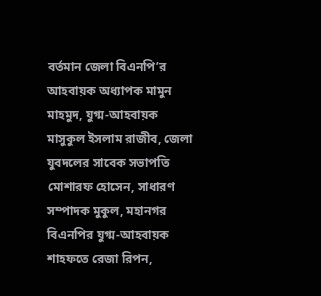বর্তমান জেলা বিএনপি’র আহবায়ক অধ্যাপক মামুন মাহমুদ, যুগ্ম-আহবায়ক মাসুকুল ইসলাম রাজীব, জেলা যুবদলের সাবেক সভাপতি মোশারফ হোসেন, সাধারণ সম্পাদক মুকুল, মহানগর বিএনপির যুগ্ম-আহবায়ক শাহফতে রেজা রিপন,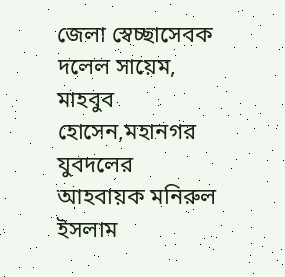জেলা স্বেচ্ছাসেবক দলেল সায়েম, মাহবুব হোসেন,মহানগর যুবদলের আহবায়ক মনিরুল ইসলাম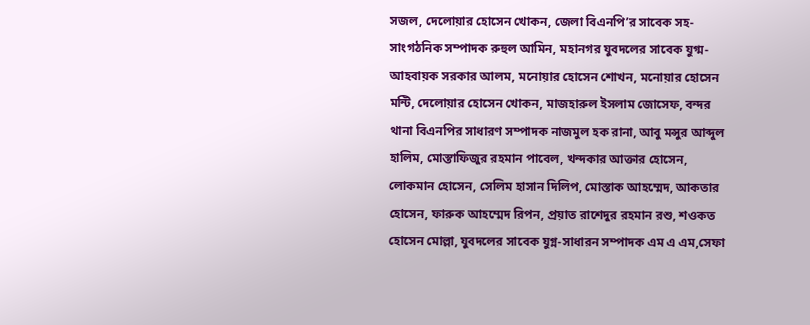সজল, দেলোয়ার হোসেন খোকন, জেলা বিএনপি’র সাবেক সহ-সাংগঠনিক সম্পাদক রুহুল আমিন, মহানগর যুবদলের সাবেক যুগ্ম-আহবায়ক সরকার আলম, মনোয়ার হোসেন শোখন, মনোয়ার হোসেন মন্টি, দেলোয়ার হোসেন খোকন, মাজহারুল ইসলাম জোসেফ, বন্দর থানা বিএনপির সাধারণ সম্পাদক নাজমুল হক রানা, আবু মন্সুর আব্দুল হালিম, মোস্তাফিজুর রহমান পাবেল, খন্দকার আক্তার হোসেন, লোকমান হোসেন, সেলিম হাসান দিলিপ, মোস্তাক আহম্মেদ, আকতার হোসেন, ফারুক আহম্মেদ রিপন, প্রয়াত রাশেদুর রহমান রশু, শওকত হোসেন মোল্লা, যুবদলের সাবেক যুগ্ন-সাধারন সম্পাদক এম এ এম,সেফা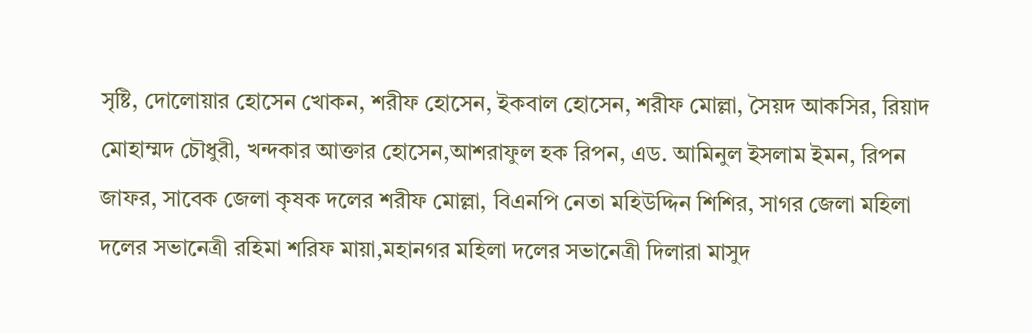সৃষ্টি, দোলোয়ার হোসেন খোকন, শরীফ হোসেন, ইকবাল হোসেন, শরীফ মোল্লা, সৈয়দ আকসির, রিয়াদ মোহাম্মদ চৌধুরী, খন্দকার আক্তার হোসেন,আশরাফুল হক রিপন, এড. আমিনুল ইসলাম ইমন, রিপন জাফর, সাবেক জেলা কৃষক দলের শরীফ মোল্লা, বিএনপি নেতা মহিউদ্দিন শিশির, সাগর জেলা মহিলা দলের সভানেত্রী রহিমা শরিফ মায়া,মহানগর মহিলা দলের সভানেত্রী দিলারা মাসুদ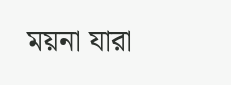ময়না যারা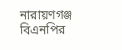নারায়ণগঞ্জ বিএনপির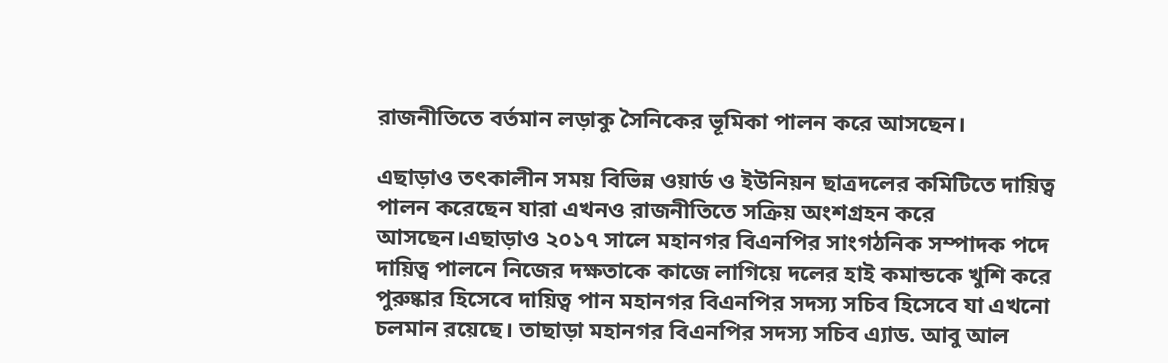রাজনীতিতে বর্তমান লড়াকু সৈনিকের ভূমিকা পালন করে আসছেন।

এছাড়াও তৎকালীন সময় বিভিন্ন ওয়ার্ড ও ইউনিয়ন ছাত্রদলের কমিটিতে দায়িত্ব পালন করেছেন যারা এখনও রাজনীতিতে সক্রিয় অংশগ্রহন করে আসছেন।এছাড়াও ২০১৭ সালে মহানগর বিএনপির সাংগঠনিক সম্পাদক পদে দায়িত্ব পালনে নিজের দক্ষতাকে কাজে লাগিয়ে দলের হাই কমান্ডকে খুশি করে পুরুষ্কার হিসেবে দায়িত্ব পান মহানগর বিএনপির সদস্য সচিব হিসেবে যা এখনো চলমান রয়েছে। তাছাড়া মহানগর বিএনপির সদস্য সচিব এ্যাড. আবু আল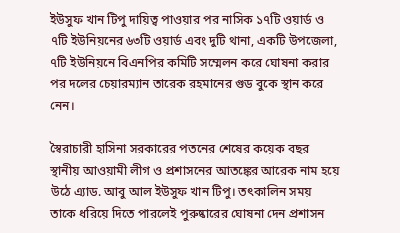ইউসুফ খান টিপু দায়িত্ব পাওয়ার পর নাসিক ১৭টি ওয়ার্ড ও ৭টি ইউনিয়নের ৬৩টি ওয়ার্ড এবং দুটি থানা, একটি উপজেলা, ৭টি ইউনিয়নে বিএনপির কমিটি সম্মেলন করে ঘোষনা করার পর দলের চেয়ারম্যান তারেক রহমানের গুড বুকে স্থান করে নেন।

স্বৈরাচারী হাসিনা সরকারের পতনের শেষের কয়েক বছর স্থানীয় আওয়ামী লীগ ও প্রশাসনের আতঙ্কের আরেক নাম হয়ে উঠে এ্যাড. আবু আল ইউসুফ খান টিপু। তৎকালিন সময় তাকে ধরিয়ে দিতে পারলেই পুরুষ্কারের ঘোষনা দেন প্রশাসন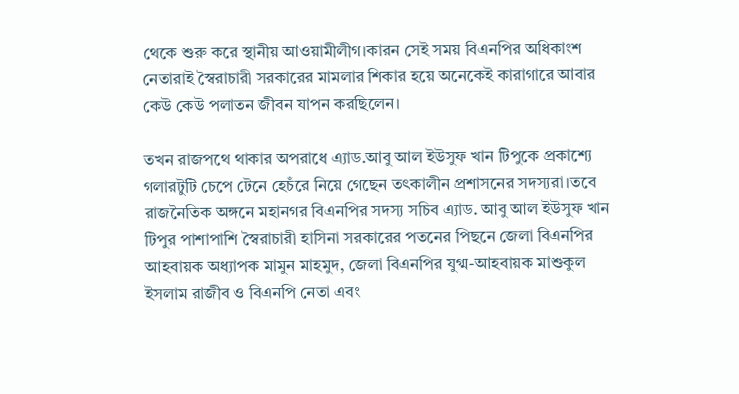থেকে শুরু করে স্থানীয় আওয়ামীলীগ।কারন সেই সময় বিএনপির অধিকাংশ নেতারাই স্বৈরাচারী সরকারের মামলার শিকার হয়ে অনেকেই কারাগারে আবার কেউ কেউ পলাতন জীবন যাপন করছিলেন।

তখন রাজপথে থাকার অপরাধে এ্যাড.আবু আল ইউসুফ খান টিপুকে প্রকাশ্যে গলারটুটি চেপে টেনে হেচঁরে নিয়ে গেছেন তৎকালীন প্রশাসনের সদস্যরা।তবে রাজনৈতিক অঙ্গনে মহানগর বিএনপির সদস্য সচিব এ্যাড. আবু আল ইউসুফ খান টিপুর পাশাপাশি স্বৈরাচারী হাসিনা সরকারের পতনের পিছনে জেলা বিএনপির আহবায়ক অধ্যাপক মামুন মাহমুদ, জেলা বিএনপির যুগ্ম-আহবায়ক মাশুকুল ইসলাম রাজীব ও বিএনপি নেতা এবং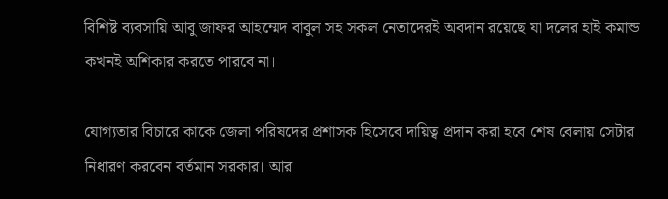বিশিষ্ট ব্যবসায়ি আবু জাফর আহম্মেদ বাবুল সহ সকল নেতাদেরই অবদান রয়েছে যা দলের হাই কমান্ড কখনই অশিকার করতে পারবে না।

যোগ্যতার বিচারে কাকে জেলা পরিষদের প্রশাসক হিসেবে দায়িত্ব প্রদান করা হবে শেষ বেলায় সেটার নিধারণ করবেন বর্তমান সরকার। আর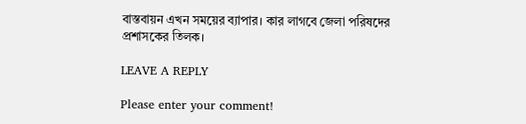বাস্তবায়ন এখন সময়ের ব্যাপার। কার লাগবে জেলা পরিষদের প্রশাসকের তিলক।

LEAVE A REPLY

Please enter your comment!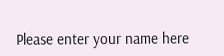Please enter your name here